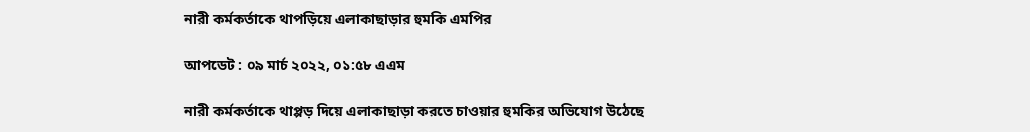নারী কর্মকর্তাকে থাপড়িয়ে এলাকাছাড়ার হুমকি এমপির

আপডেট : ০৯ মার্চ ২০২২, ০১:৫৮ এএম

নারী কর্মকর্তাকে থাপ্পড় দিয়ে এলাকাছাড়া করতে চাওয়ার হুমকির অভিযোগ উঠেছে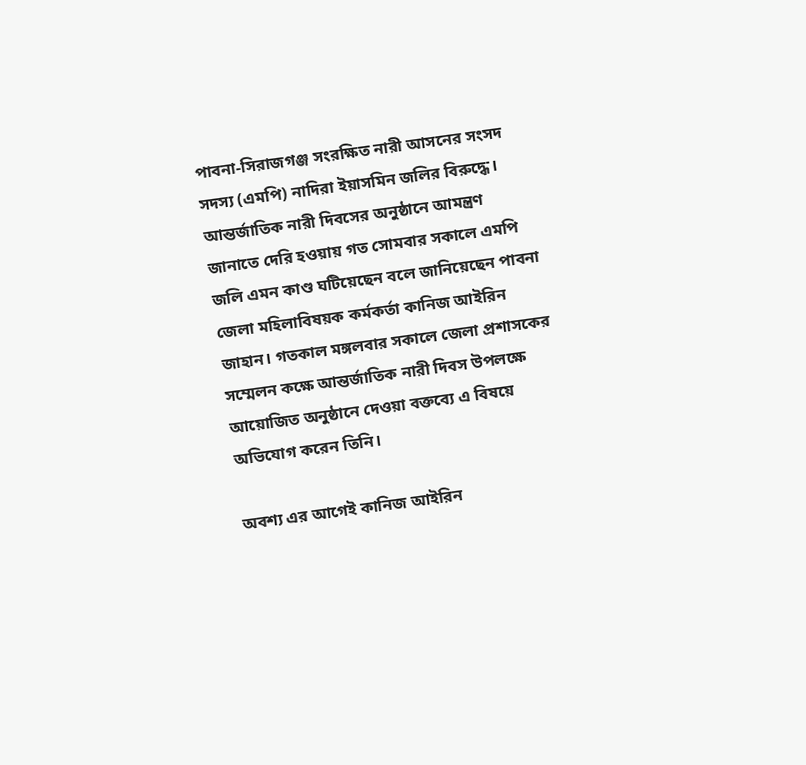পাবনা-সিরাজগঞ্জ সংরক্ষিত নারী আসনের সংসদ সদস্য (এমপি) নাদিরা ইয়াসমিন জলির বিরুদ্ধে। আন্তর্জাতিক নারী দিবসের অনুষ্ঠানে আমন্ত্রণ জানাতে দেরি হওয়ায় গত সোমবার সকালে এমপি জলি এমন কাণ্ড ঘটিয়েছেন বলে জানিয়েছেন পাবনা জেলা মহিলাবিষয়ক কর্মকর্তা কানিজ আইরিন জাহান। গতকাল মঙ্গলবার সকালে জেলা প্রশাসকের সম্মেলন কক্ষে আন্তর্জাতিক নারী দিবস উপলক্ষে আয়োজিত অনুষ্ঠানে দেওয়া বক্তব্যে এ বিষয়ে অভিযোগ করেন তিনি।

অবশ্য এর আগেই কানিজ আইরিন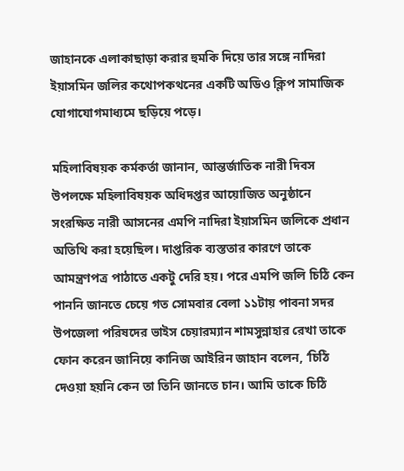জাহানকে এলাকাছাড়া করার হুমকি দিয়ে তার সঙ্গে নাদিরা ইয়াসমিন জলির কথোপকথনের একটি অডিও ক্লিপ সামাজিক যোগাযোগমাধ্যমে ছড়িয়ে পড়ে।

মহিলাবিষয়ক কর্মকর্তা জানান, আন্তর্জাতিক নারী দিবস উপলক্ষে মহিলাবিষয়ক অধিদপ্তর আয়োজিত অনুষ্ঠানে সংরক্ষিত নারী আসনের এমপি নাদিরা ইয়াসমিন জলিকে প্রধান অতিথি করা হয়েছিল। দাপ্তরিক ব্যস্ততার কারণে তাকে আমন্ত্রণপত্র পাঠাতে একটু দেরি হয়। পরে এমপি জলি চিঠি কেন পাননি জানতে চেয়ে গত সোমবার বেলা ১১টায় পাবনা সদর উপজেলা পরিষদের ভাইস চেয়ারম্যান শামসুন্নাহার রেখা তাকে ফোন করেন জানিয়ে কানিজ আইরিন জাহান বলেন, ‘চিঠি দেওয়া হয়নি কেন তা তিনি জানতে চান। আমি তাকে চিঠি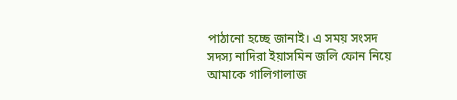পাঠানো হচ্ছে জানাই। এ সময় সংসদ সদস্য নাদিরা ইয়াসমিন জলি ফোন নিয়ে আমাকে গালিগালাজ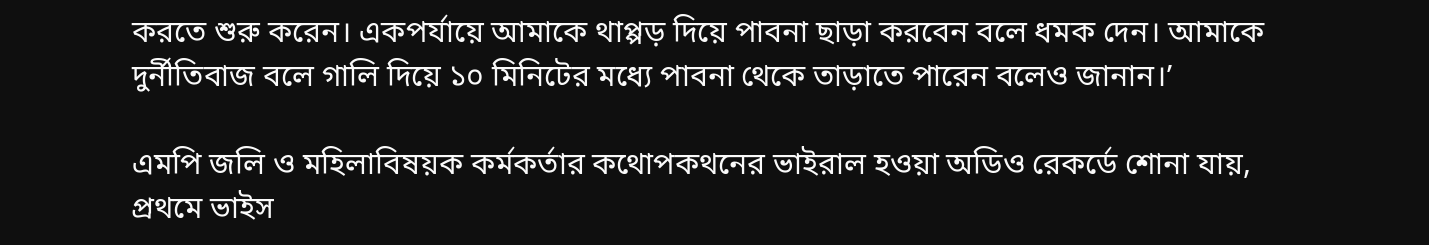করতে শুরু করেন। একপর্যায়ে আমাকে থাপ্পড় দিয়ে পাবনা ছাড়া করবেন বলে ধমক দেন। আমাকে দুর্নীতিবাজ বলে গালি দিয়ে ১০ মিনিটের মধ্যে পাবনা থেকে তাড়াতে পারেন বলেও জানান।’

এমপি জলি ও মহিলাবিষয়ক কর্মকর্তার কথোপকথনের ভাইরাল হওয়া অডিও রেকর্ডে শোনা যায়, প্রথমে ভাইস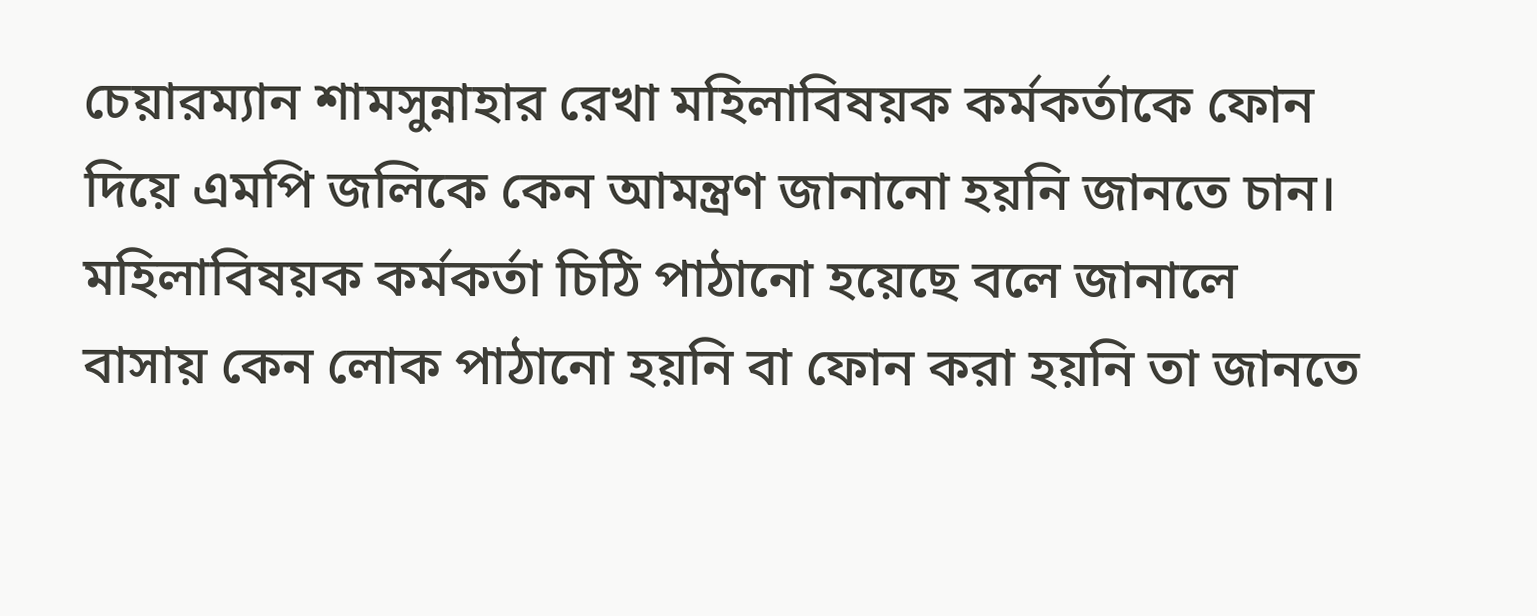চেয়ারম্যান শামসুন্নাহার রেখা মহিলাবিষয়ক কর্মকর্তাকে ফোন দিয়ে এমপি জলিকে কেন আমন্ত্রণ জানানো হয়নি জানতে চান। মহিলাবিষয়ক কর্মকর্তা চিঠি পাঠানো হয়েছে বলে জানালে বাসায় কেন লোক পাঠানো হয়নি বা ফোন করা হয়নি তা জানতে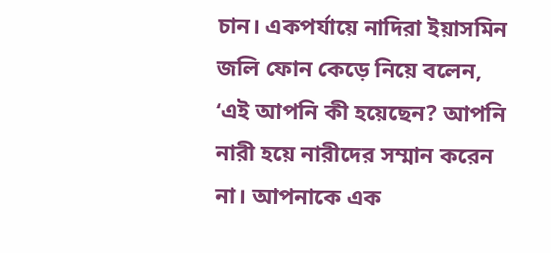চান। একপর্যায়ে নাদিরা ইয়াসমিন জলি ফোন কেড়ে নিয়ে বলেন, ‘এই আপনি কী হয়েছেন? আপনি নারী হয়ে নারীদের সম্মান করেন না। আপনাকে এক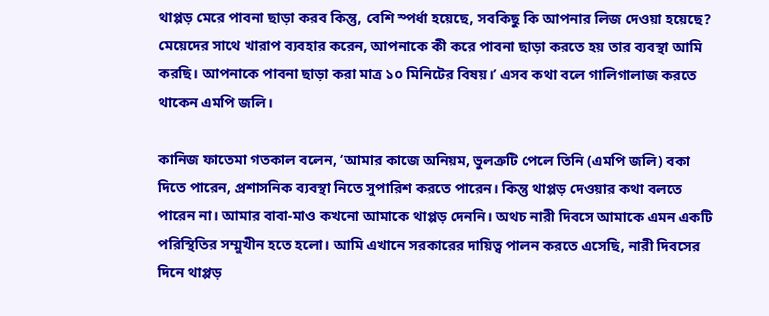থাপ্পড় মেরে পাবনা ছাড়া করব কিন্তু, বেশি স্পর্ধা হয়েছে, সবকিছু কি আপনার লিজ দেওয়া হয়েছে? মেয়েদের সাথে খারাপ ব্যবহার করেন, আপনাকে কী করে পাবনা ছাড়া করতে হয় তার ব্যবস্থা আমি করছি। আপনাকে পাবনা ছাড়া করা মাত্র ১০ মিনিটের বিষয়।’ এসব কথা বলে গালিগালাজ করতে থাকেন এমপি জলি।

কানিজ ফাতেমা গতকাল বলেন, ‘আমার কাজে অনিয়ম, ভুলত্রুটি পেলে তিনি (এমপি জলি) বকা দিতে পারেন, প্রশাসনিক ব্যবস্থা নিতে সুপারিশ করতে পারেন। কিন্তু থাপ্পড় দেওয়ার কথা বলতে পারেন না। আমার বাবা-মাও কখনো আমাকে থাপ্পড় দেননি। অথচ নারী দিবসে আমাকে এমন একটি পরিস্থিতির সম্মুখীন হতে হলো। আমি এখানে সরকারের দায়িত্ব পালন করতে এসেছি, নারী দিবসের দিনে থাপ্পড়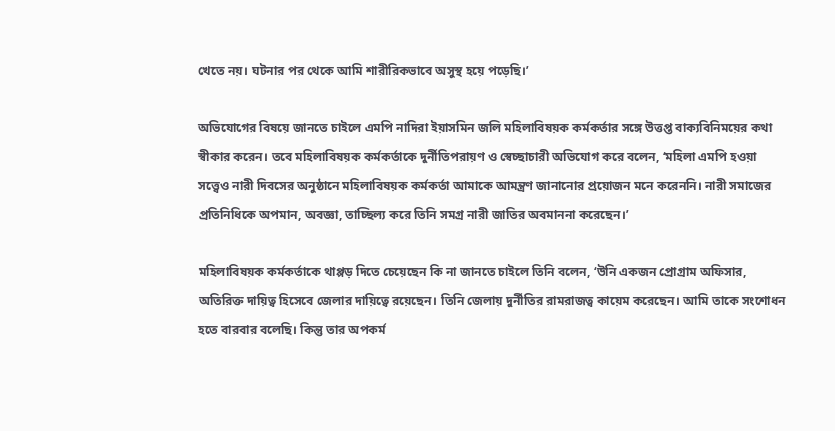খেতে নয়। ঘটনার পর থেকে আমি শারীরিকভাবে অসুস্থ হয়ে পড়েছি।’

অভিযোগের বিষয়ে জানতে চাইলে এমপি নাদিরা ইয়াসমিন জলি মহিলাবিষয়ক কর্মকর্তার সঙ্গে উত্তপ্ত বাক্যবিনিময়ের কথা স্বীকার করেন। তবে মহিলাবিষয়ক কর্মকর্তাকে দুর্নীতিপরায়ণ ও স্বেচ্ছাচারী অভিযোগ করে বলেন, ‘মহিলা এমপি হওয়া সত্ত্বেও নারী দিবসের অনুষ্ঠানে মহিলাবিষয়ক কর্মকর্তা আমাকে আমন্ত্রণ জানানোর প্রয়োজন মনে করেননি। নারী সমাজের প্রতিনিধিকে অপমান, অবজ্ঞা, তাচ্ছিল্য করে তিনি সমগ্র নারী জাতির অবমাননা করেছেন।’

মহিলাবিষয়ক কর্মকর্তাকে থাপ্পড় দিতে চেয়েছেন কি না জানতে চাইলে তিনি বলেন, ‘উনি একজন প্রোগ্রাম অফিসার, অতিরিক্ত দায়িত্ব হিসেবে জেলার দায়িত্বে রয়েছেন। তিনি জেলায় দুর্নীতির রামরাজত্ব কায়েম করেছেন। আমি তাকে সংশোধন হতে বারবার বলেছি। কিন্তু তার অপকর্ম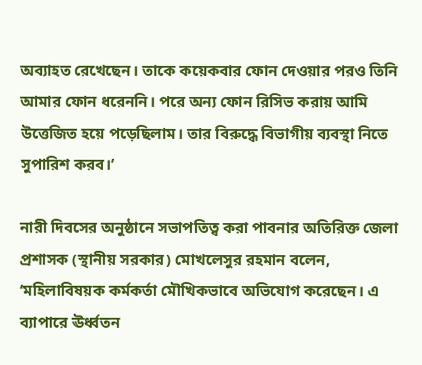অব্যাহত রেখেছেন। তাকে কয়েকবার ফোন দেওয়ার পরও তিনি আমার ফোন ধরেননি। পরে অন্য ফোন রিসিভ করায় আমি উত্তেজিত হয়ে পড়েছিলাম। তার বিরুদ্ধে বিভাগীয় ব্যবস্থা নিতে সুপারিশ করব।’

নারী দিবসের অনুষ্ঠানে সভাপতিত্ব করা পাবনার অতিরিক্ত জেলা প্রশাসক (স্থানীয় সরকার) মোখলেসুর রহমান বলেন, ‘মহিলাবিষয়ক কর্মকর্তা মৌখিকভাবে অভিযোগ করেছেন। এ ব্যাপারে ঊর্ধ্বতন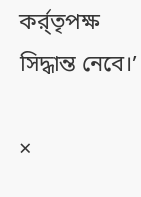কর্র্তৃপক্ষ সিদ্ধান্ত নেবে।’

×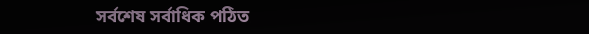সর্বশেষ সর্বাধিক পঠিত